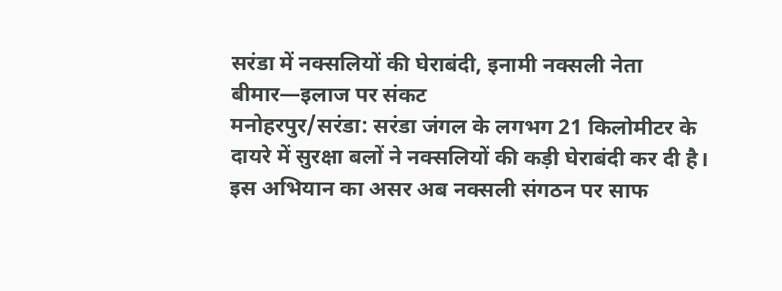सरंडा में नक्सलियों की घेराबंदी, इनामी नक्सली नेता बीमार—इलाज पर संकट
मनोहरपुर/सरंडा: सरंडा जंगल के लगभग 21 किलोमीटर के दायरे में सुरक्षा बलों ने नक्सलियों की कड़ी घेराबंदी कर दी है। इस अभियान का असर अब नक्सली संगठन पर साफ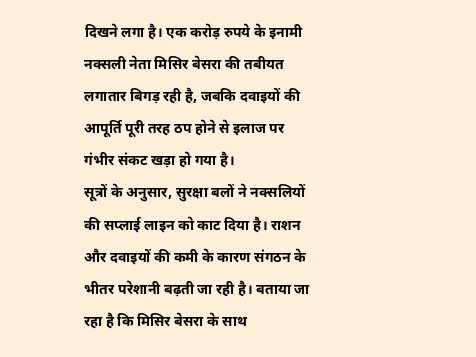दिखने लगा है। एक करोड़ रुपये के इनामी नक्सली नेता मिसिर बेसरा की तबीयत लगातार बिगड़ रही है, जबकि दवाइयों की आपूर्ति पूरी तरह ठप होने से इलाज पर गंभीर संकट खड़ा हो गया है।
सूत्रों के अनुसार, सुरक्षा बलों ने नक्सलियों की सप्लाई लाइन को काट दिया है। राशन और दवाइयों की कमी के कारण संगठन के भीतर परेशानी बढ़ती जा रही है। बताया जा रहा है कि मिसिर बेसरा के साथ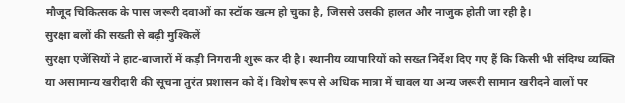मौजूद चिकित्सक के पास जरूरी दवाओं का स्टॉक खत्म हो चुका है, जिससे उसकी हालत और नाजुक होती जा रही है।
सुरक्षा बलों की सख्ती से बढ़ी मुश्किलें
सुरक्षा एजेंसियों ने हाट-बाजारों में कड़ी निगरानी शुरू कर दी है। स्थानीय व्यापारियों को सख्त निर्देश दिए गए हैं कि किसी भी संदिग्ध व्यक्ति या असामान्य खरीदारी की सूचना तुरंत प्रशासन को दें। विशेष रूप से अधिक मात्रा में चावल या अन्य जरूरी सामान खरीदने वालों पर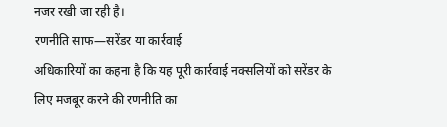नजर रखी जा रही है।
रणनीति साफ—सरेंडर या कार्रवाई
अधिकारियों का कहना है कि यह पूरी कार्रवाई नक्सलियों को सरेंडर के लिए मजबूर करने की रणनीति का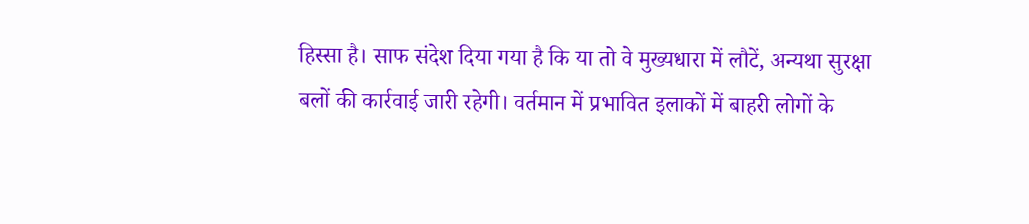हिस्सा है। साफ संदेश दिया गया है कि या तो वे मुख्यधारा में लौटें, अन्यथा सुरक्षा बलों की कार्रवाई जारी रहेगी। वर्तमान में प्रभावित इलाकों में बाहरी लोगों के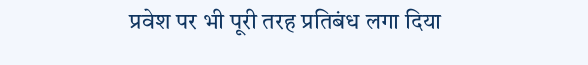प्रवेश पर भी पूरी तरह प्रतिबंध लगा दिया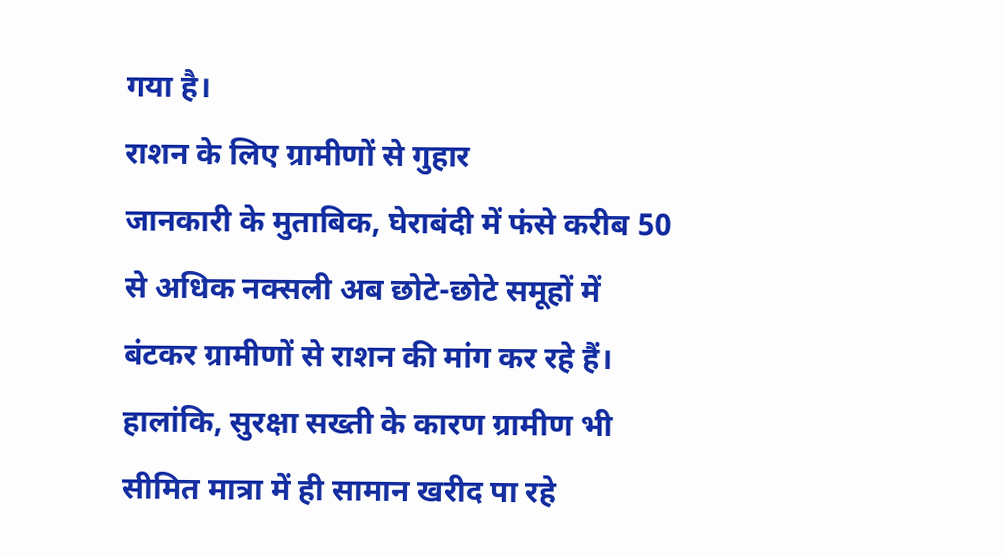गया है।
राशन के लिए ग्रामीणों से गुहार
जानकारी के मुताबिक, घेराबंदी में फंसे करीब 50 से अधिक नक्सली अब छोटे-छोटे समूहों में बंटकर ग्रामीणों से राशन की मांग कर रहे हैं। हालांकि, सुरक्षा सख्ती के कारण ग्रामीण भी सीमित मात्रा में ही सामान खरीद पा रहे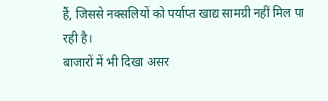हैं, जिससे नक्सलियों को पर्याप्त खाद्य सामग्री नहीं मिल पा रही है।
बाजारों में भी दिखा असर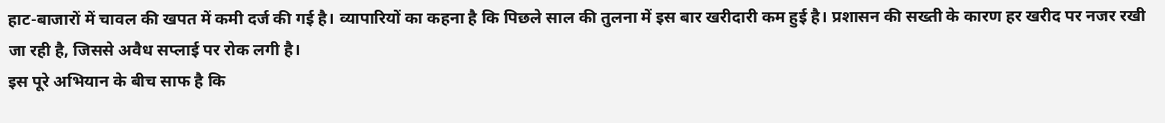हाट-बाजारों में चावल की खपत में कमी दर्ज की गई है। व्यापारियों का कहना है कि पिछले साल की तुलना में इस बार खरीदारी कम हुई है। प्रशासन की सख्ती के कारण हर खरीद पर नजर रखी जा रही है, जिससे अवैध सप्लाई पर रोक लगी है।
इस पूरे अभियान के बीच साफ है कि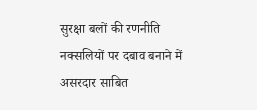सुरक्षा बलों की रणनीति नक्सलियों पर दबाव बनाने में असरदार साबित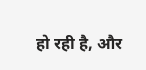हो रही है, और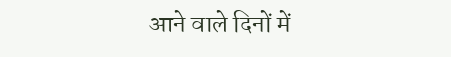आने वाले दिनों में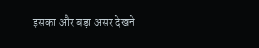इसका और बड़ा असर देखने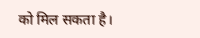को मिल सकता है।